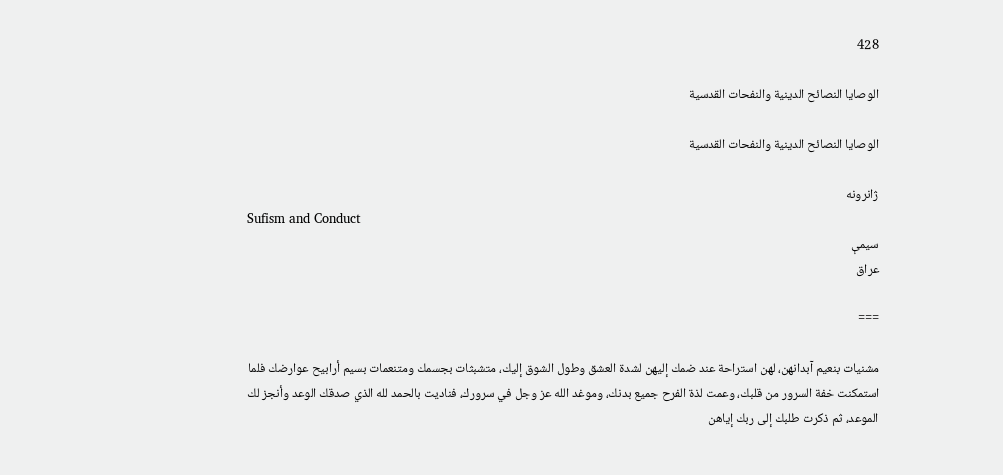428

الوصايا النصائح الدينية والنفحات القدسية

الوصايا النصائح الدينية والنفحات القدسية

ژانرونه
Sufism and Conduct
سیمې
عراق

===

مشنيات بنعيم آبدانهن، لهن استراحة عند ضمك إليهن لشدة العشق وطول الشوق إليك، متشبثات بجسمك ومتنعمات بسيم أرابيح عوارضك فلما استمكنت خفة السرور من قلبك، وعمت لذة الفرح جميع بدنك، وموغد الله عز وجل في سرورك، فناديت بالحمد لله الذي صدقك الوعد وأنجز لك الموعد، ثم ذكرت طلبك إلى ربك إياهن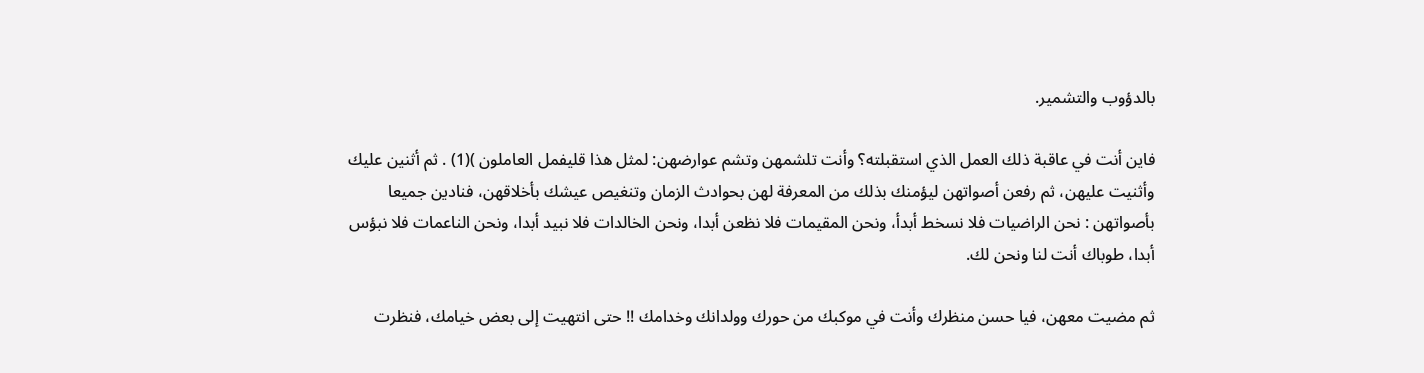بالدؤوب والتشمير.

فاين أنت في عاقبة ذلك العمل الذي استقبلته؟ وأنت تلشمهن وتشم عوارضهن: لمثل هذا قليفمل العاملون )(1) . ثم أثنين عليك وأثنيت عليهن، ثم رفعن أصواتهن ليؤمنك بذلك من المعرفة لهن بحوادث الزمان وتنغيص عيشك بأخلاقهن، فنادين جميعا بأصواتهن : نحن الراضيات فلا نسخط أبدأ، ونحن المقيمات فلا نظعن أبدا، ونحن الخالدات فلا نبيد أبدا، ونحن الناعمات فلا نبؤس أبدا، طوباك أنت لنا ونحن لك.

ثم مضيت معهن، فيا حسن منظرك وأنت في موكبك من حورك وولدانك وخدامك !! حتى انتهيت إلى بعض خيامك، فنظرت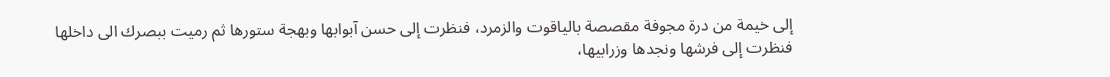إلى خيمة من درة مجوفة مقصصة بالياقوت والزمرد، فنظرت إلى حسن آبوابها وبهجة ستورها ثم رميت ببصرك الى داخلها فنظرت إلى فرشها ونجدها وزرابيها،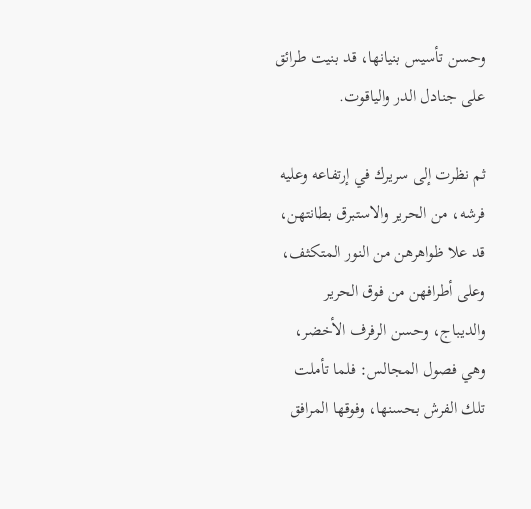وحسن تأسيس بنيانها، قد بنيت طرائق على جنادل الدر والياقوت.

ثم نظرت إلى سريرك في إرتفاعه وعليه فرشه، من الحرير والاستبرق بطانتهن، قد علا ظواهرهن من النور المتكثف، وعلى أطرافهن من فوق الحرير والديباج، وحسن الرفرف الأخضر، وهي فصول المجالس: فلما تأملت تلك الفرش بحسنها، وفوقها المرافق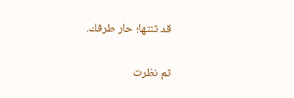قد ثنتها؛ حار طرفك.

ثم نظرت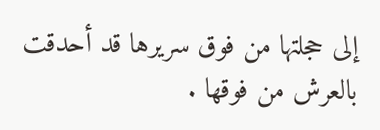إلى حجلتها من فوق سريرها قد أحدقت بالعرش من فوقها .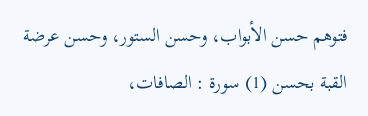فتوهم حسن الأبواب، وحسن الستور، وحسن عرضة القبة بحسن (1) سورة : الصافات،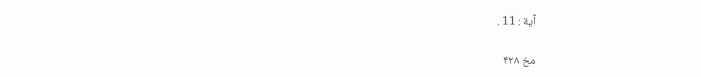آية : 11 .

مخ ۴۲۸